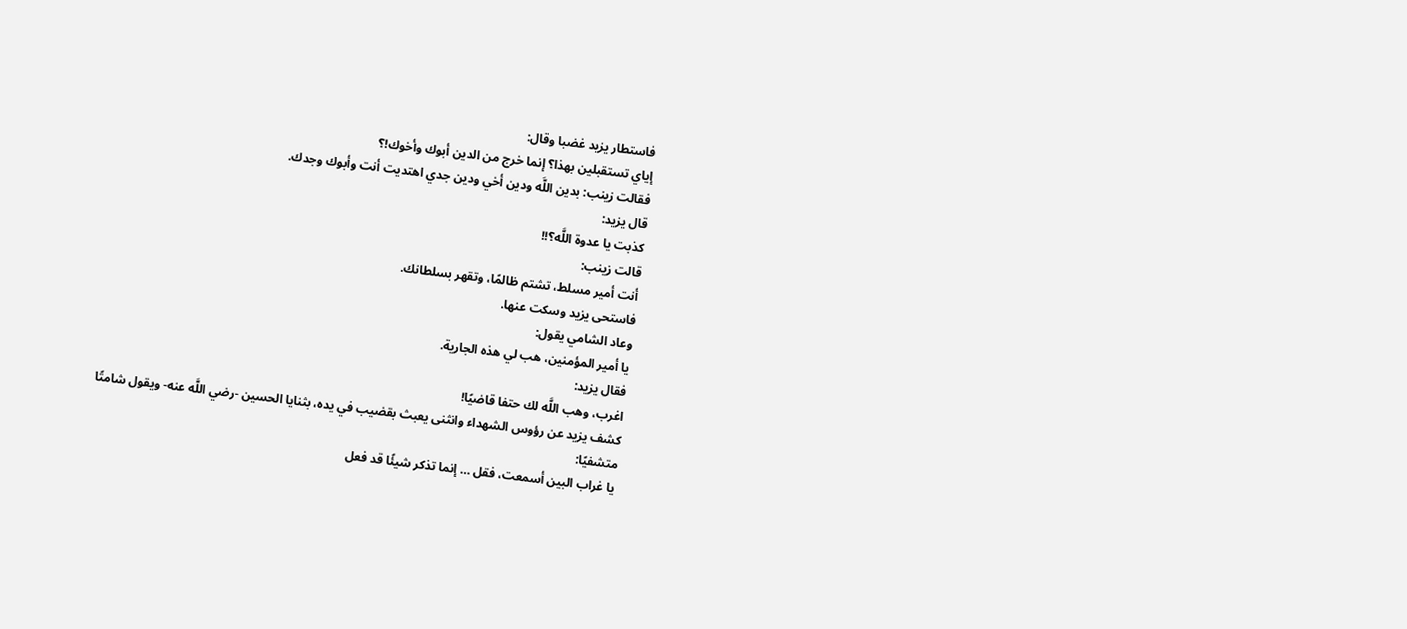فاستطار يزيد غضبا وقال:
إياي تستقبلين بهذا؟ إنما خرج من الدين أبوك وأخوك!؟
فقالت زينب: بدين اللَّه ودين أخي ودين جدي اهتديت أنت وأبوك وجدك.
قال يزيد:
كذبت يا عدوة اللَّه؟!!
قالت زينب:
أنت أمير مسلط، تشتم ظالمًا، وتقهر بسلطانك.
فاستحى يزيد وسكت عنها.
وعاد الشامي يقول:
يا أمير المؤمنين، هب لي هذه الجارية.
فقال يزيد:
اغرب، وهب اللَّه لك حتفا قاضيًا!
كشف يزيد عن رؤوس الشهداء وانثنى يعبث بقضيب في يده، بثنايا الحسين -رضي اللَّه عنه- ويقول شامتًا متشفيًا:
يا غراب البين أسمعت، فقل … إنما تذكر شيئًا قد فعل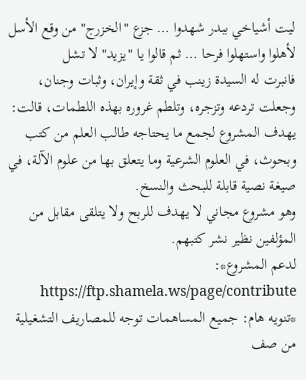ليت أشياخي ببدر شهدوا … جزع "الخزرج" من وقع الأسل
لأهلوا واستهلوا فرحا … ثم قالوا يا "يزيد" لا تشل
فانبرت له السيدة زينب في ثقة وإيران، وثبات وجنان، وجعلت تردعه وتزجره، وتلطم غروره بهذه اللطمات، قالت:
يهدف المشروع لجمع ما يحتاجه طالب العلم من كتب وبحوث، في العلوم الشرعية وما يتعلق بها من علوم الآلة، في صيغة نصية قابلة للبحث والنسخ.
وهو مشروع مجاني لا يهدف للربح ولا يتلقى مقابل من المؤلفين نظير نشر كتبهم.
لدعم المشروع*: https://ftp.shamela.ws/page/contribute
*تنويه هام: جميع المساهمات توجه للمصاريف التشغيلية من صف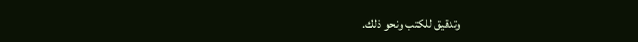وتدقيق للكتب ونحو ذلك.